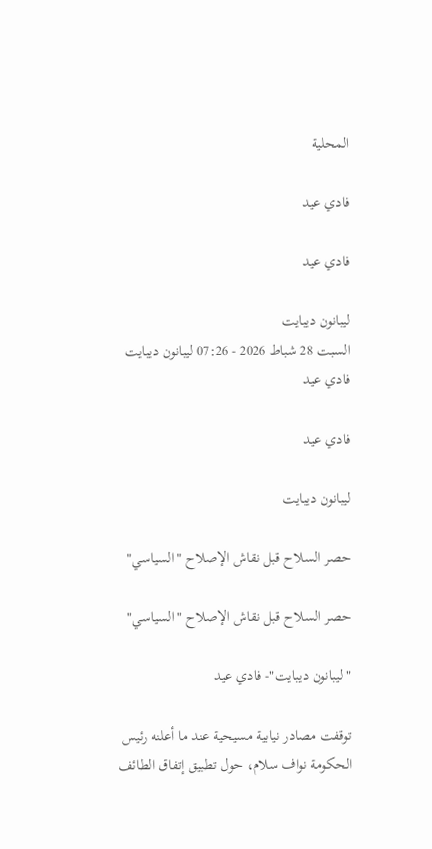المحلية

فادي عيد

فادي عيد

ليبانون ديبايت
السبت 28 شباط 2026 - 07:26 ليبانون ديبايت
فادي عيد

فادي عيد

ليبانون ديبايت

حصر السلاح قبل نقاش الإصلاح "السياسي"

حصر السلاح قبل نقاش الإصلاح "السياسي"

"ليبانون ديبايت"- فادي عيد

توقفت مصادر نيابية مسيحية عند ما أعلنه رئيس الحكومة نواف سلام، حول تطبيق إتفاق الطائف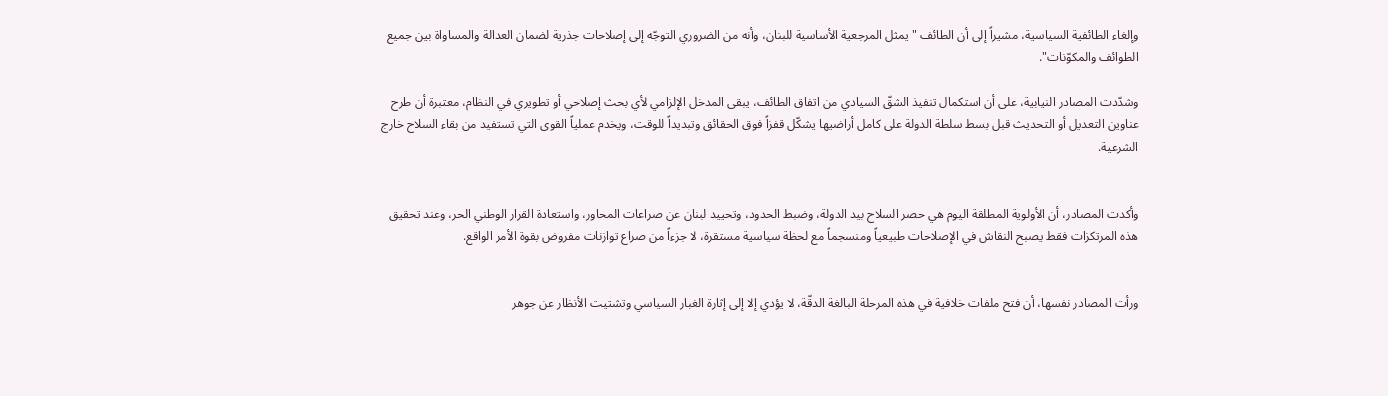وإلغاء الطائفية السياسية، مشيراً إلى أن الطائف "يمثل المرجعية الأساسية للبنان، وأنه من الضروري التوجّه إلى إصلاحات جذرية لضمان العدالة والمساواة بين جميع الطوائف والمكوّنات".

وشدّدت المصادر النيابية، على أن استكمال تنفيذ الشقّ السيادي من اتفاق الطائف، يبقى المدخل الإلزامي لأي بحث إصلاحي أو تطويري في النظام، معتبرة أن طرح عناوين التعديل أو التحديث قبل بسط سلطة الدولة على كامل أراضيها يشكّل قفزاً فوق الحقائق وتبديداً للوقت، ويخدم عملياً القوى التي تستفيد من بقاء السلاح خارج الشرعية.


وأكدت المصادر، أن الأولوية المطلقة اليوم هي حصر السلاح بيد الدولة، وضبط الحدود، وتحييد لبنان عن صراعات المحاور، واستعادة القرار الوطني الحر، وعند تحقيق هذه المرتكزات فقط يصبح النقاش في الإصلاحات طبيعياً ومنسجماً مع لحظة سياسية مستقرة، لا جزءاً من صراع توازنات مفروض بقوة الأمر الواقع.


ورأت المصادر نفسها، أن فتح ملفات خلافية في هذه المرحلة البالغة الدقّة، لا يؤدي إلا إلى إثارة الغبار السياسي وتشتيت الأنظار عن جوهر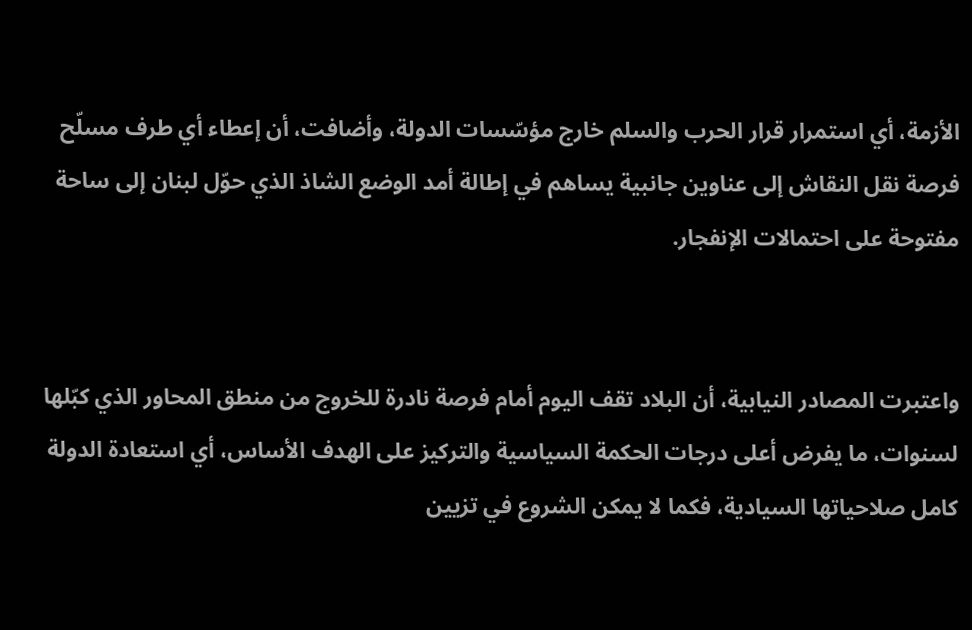الأزمة، أي استمرار قرار الحرب والسلم خارج مؤسّسات الدولة، وأضافت، أن إعطاء أي طرف مسلّح فرصة نقل النقاش إلى عناوين جانبية يساهم في إطالة أمد الوضع الشاذ الذي حوّل لبنان إلى ساحة مفتوحة على احتمالات الإنفجار.


واعتبرت المصادر النيابية، أن البلاد تقف اليوم أمام فرصة نادرة للخروج من منطق المحاور الذي كبّلها لسنوات، ما يفرض أعلى درجات الحكمة السياسية والتركيز على الهدف الأساس، أي استعادة الدولة كامل صلاحياتها السيادية، فكما لا يمكن الشروع في تزيين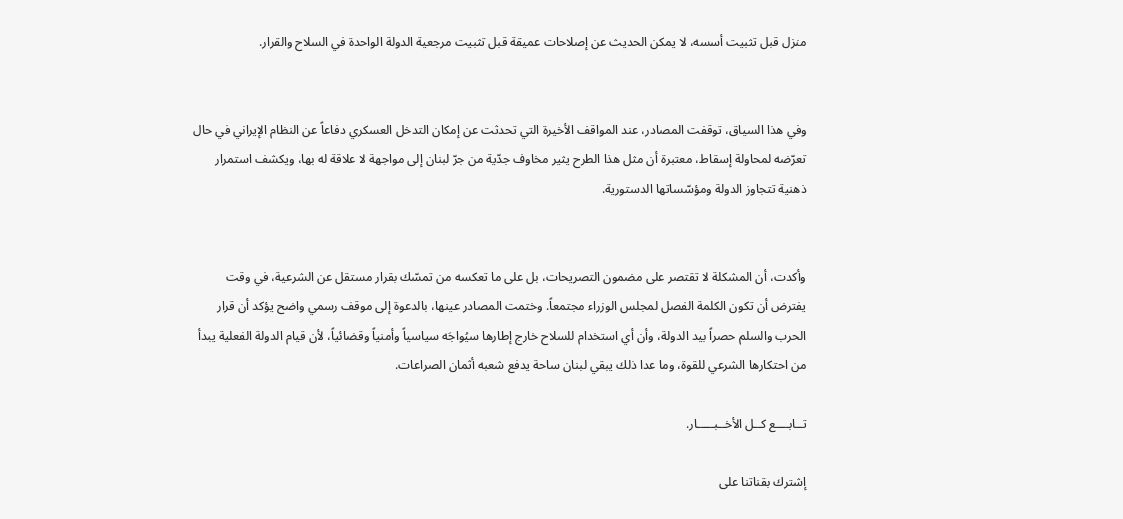منزل قبل تثبيت أسسه، لا يمكن الحديث عن إصلاحات عميقة قبل تثبيت مرجعية الدولة الواحدة في السلاح والقرار.


وفي هذا السياق، توقفت المصادر، عند المواقف الأخيرة التي تحدثت عن إمكان التدخل العسكري دفاعاً عن النظام الإيراني في حال تعرّضه لمحاولة إسقاط، معتبرة أن مثل هذا الطرح يثير مخاوف جدّية من جرّ لبنان إلى مواجهة لا علاقة له بها، ويكشف استمرار ذهنية تتجاوز الدولة ومؤسّساتها الدستورية.


وأكدت، أن المشكلة لا تقتصر على مضمون التصريحات، بل على ما تعكسه من تمسّك بقرار مستقل عن الشرعية، في وقت يفترض أن تكون الكلمة الفصل لمجلس الوزراء مجتمعاً. وختمت المصادر عينها، بالدعوة إلى موقف رسمي واضح يؤكد أن قرار الحرب والسلم حصراً بيد الدولة، وأن أي استخدام للسلاح خارج إطارها سيُواجَه سياسياً وأمنياً وقضائياً، لأن قيام الدولة الفعلية يبدأ من احتكارها الشرعي للقوة، وما عدا ذلك يبقي لبنان ساحة يدفع شعبه أثمان الصراعات.

تــابــــع كــل الأخــبـــــار.

إشترك بقناتنا على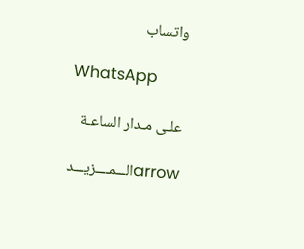واتساب

WhatsApp

علـى مـدار الساعـة

arrowالـــمــــزيـــد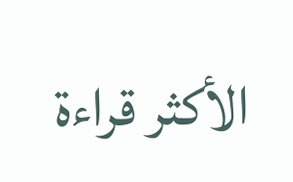الأكثر قراءة